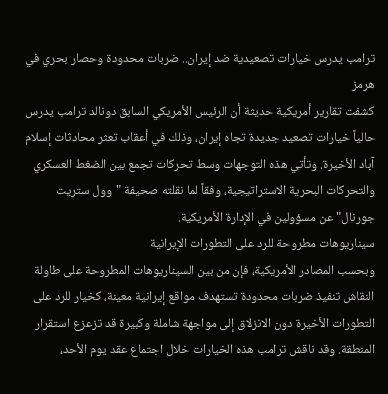ترامب يدرس خيارات تصعيدية ضد إيران.. ضربات محدودة وحصار بحري في هرمز
كشفت تقارير أمريكية حديثة أن الرئيس الأمريكي السابق دونالد ترامب يدرس حالياً خيارات تصعيد جديدة تجاه إيران، وذلك في أعقاب تعثر محادثات إسلام آباد الأخيرة. وتأتي هذه التوجهات وسط تحركات تجمع بين الضغط العسكري والتحركات البحرية الاستراتيجية، وفقاً لما نقلته صحيفة "وول ستريت جورنال" عن مسؤولين في الإدارة الأمريكية.
سيناريوهات مطروحة للرد على التطورات الإيرانية
وبحسب المصادر الأمريكية، فإن من بين السيناريوهات المطروحة على طاولة النقاش تنفيذ ضربات محدودة تستهدف مواقع إيرانية معينة، كخيار للرد على التطورات الأخيرة دون الانزلاق إلى مواجهة شاملة وكبيرة قد تزعزع استقرار المنطقة. وقد ناقش ترامب هذه الخيارات خلال اجتماع عقد يوم الأحد،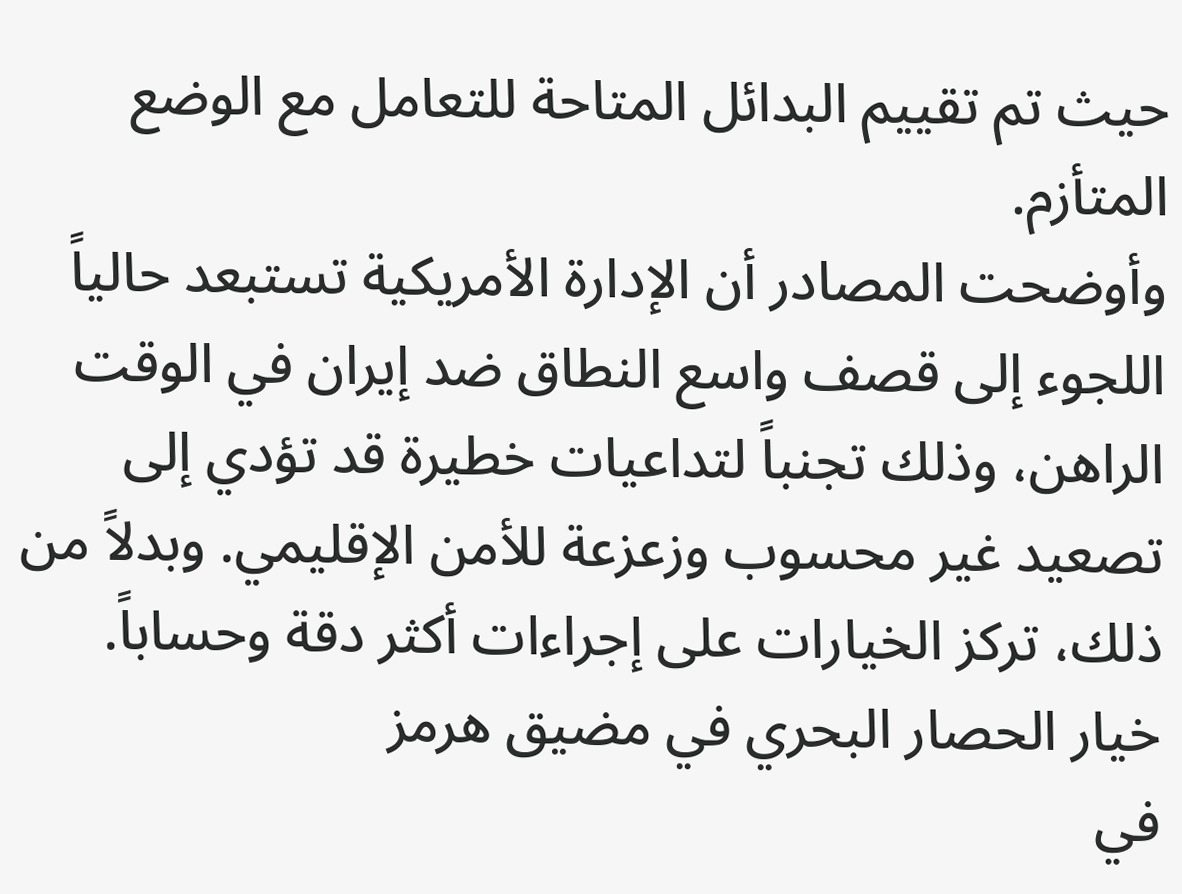حيث تم تقييم البدائل المتاحة للتعامل مع الوضع المتأزم.
وأوضحت المصادر أن الإدارة الأمريكية تستبعد حالياً اللجوء إلى قصف واسع النطاق ضد إيران في الوقت الراهن، وذلك تجنباً لتداعيات خطيرة قد تؤدي إلى تصعيد غير محسوب وزعزعة للأمن الإقليمي. وبدلاً من ذلك، تركز الخيارات على إجراءات أكثر دقة وحساباً.
خيار الحصار البحري في مضيق هرمز
في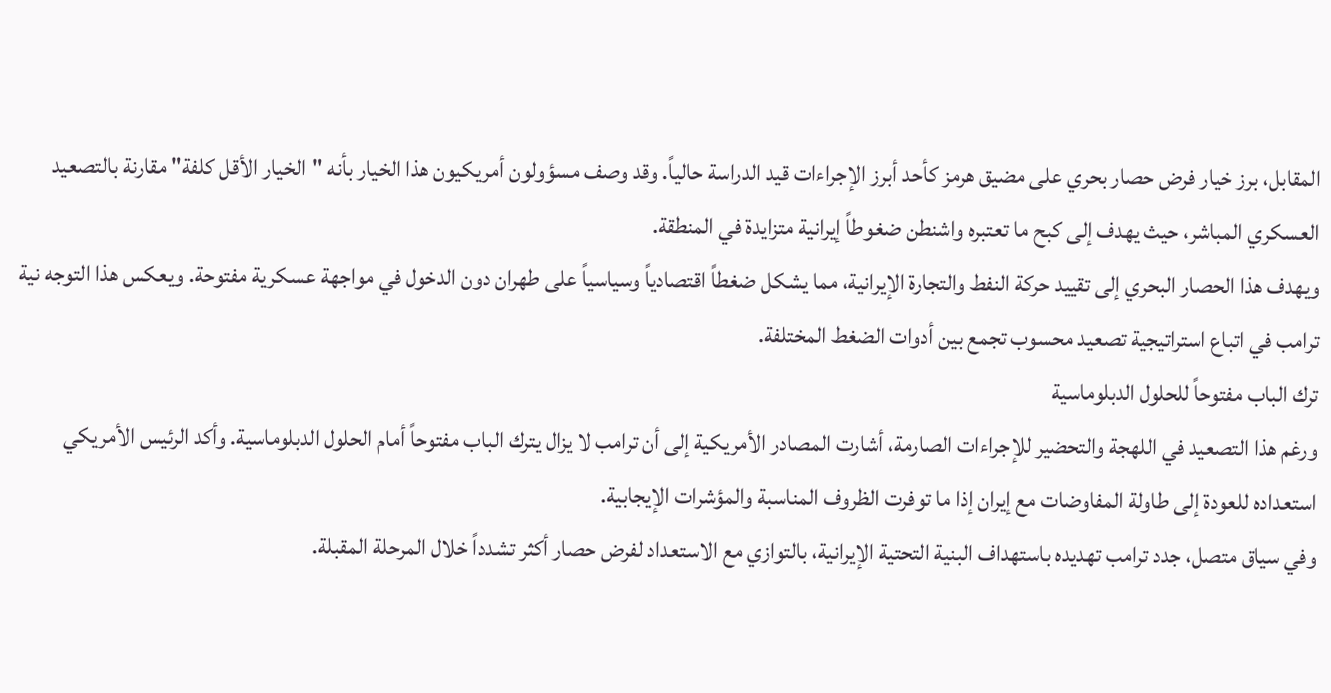المقابل، برز خيار فرض حصار بحري على مضيق هرمز كأحد أبرز الإجراءات قيد الدراسة حالياً. وقد وصف مسؤولون أمريكيون هذا الخيار بأنه "الخيار الأقل كلفة" مقارنة بالتصعيد العسكري المباشر، حيث يهدف إلى كبح ما تعتبره واشنطن ضغوطاً إيرانية متزايدة في المنطقة.
ويهدف هذا الحصار البحري إلى تقييد حركة النفط والتجارة الإيرانية، مما يشكل ضغطاً اقتصادياً وسياسياً على طهران دون الدخول في مواجهة عسكرية مفتوحة. ويعكس هذا التوجه نية ترامب في اتباع استراتيجية تصعيد محسوب تجمع بين أدوات الضغط المختلفة.
ترك الباب مفتوحاً للحلول الدبلوماسية
ورغم هذا التصعيد في اللهجة والتحضير للإجراءات الصارمة، أشارت المصادر الأمريكية إلى أن ترامب لا يزال يترك الباب مفتوحاً أمام الحلول الدبلوماسية. وأكد الرئيس الأمريكي استعداده للعودة إلى طاولة المفاوضات مع إيران إذا ما توفرت الظروف المناسبة والمؤشرات الإيجابية.
وفي سياق متصل، جدد ترامب تهديده باستهداف البنية التحتية الإيرانية، بالتوازي مع الاستعداد لفرض حصار أكثر تشدداً خلال المرحلة المقبلة.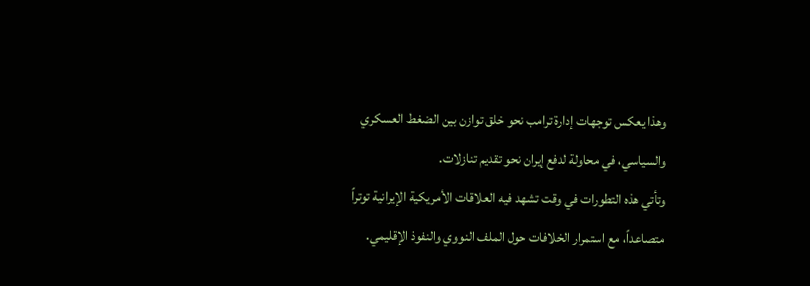وهذا يعكس توجهات إدارة ترامب نحو خلق توازن بين الضغط العسكري والسياسي، في محاولة لدفع إيران نحو تقديم تنازلات.
وتأتي هذه التطورات في وقت تشهد فيه العلاقات الأمريكية الإيرانية توتراً متصاعداً، مع استمرار الخلافات حول الملف النووي والنفوذ الإقليمي.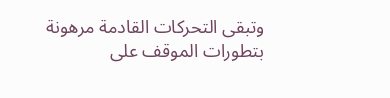وتبقى التحركات القادمة مرهونة بتطورات الموقف على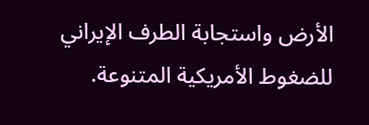الأرض واستجابة الطرف الإيراني للضغوط الأمريكية المتنوعة.